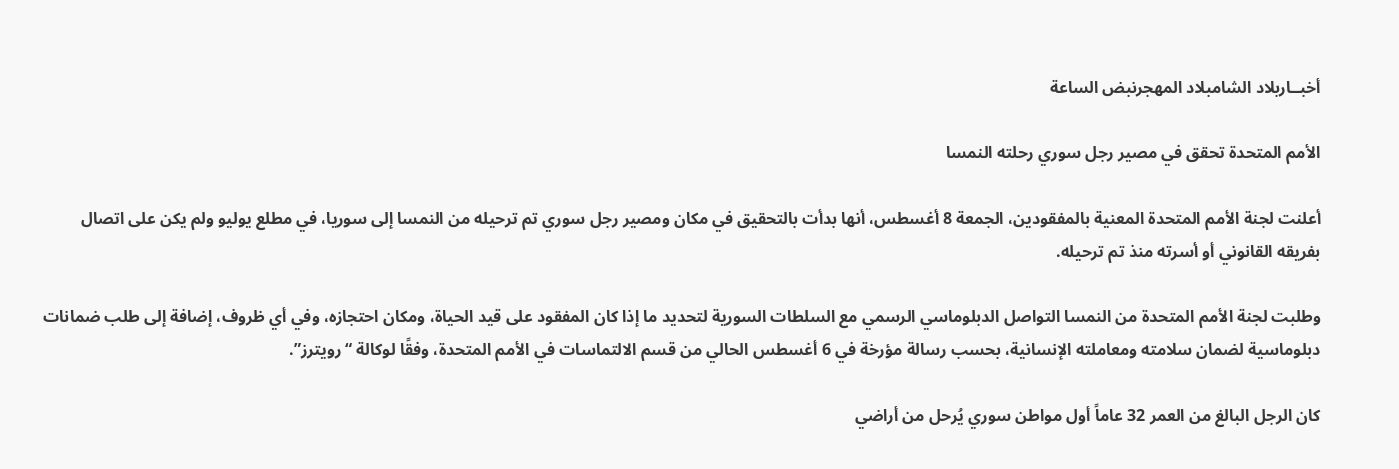أخبــاربلاد الشامبلاد المهجرنبض الساعة

الأمم المتحدة تحقق في مصير رجل سوري رحلته النمسا

أعلنت لجنة الأمم المتحدة المعنية بالمفقودين، الجمعة 8 أغسطس، أنها بدأت بالتحقيق في مكان ومصير رجل سوري تم ترحيله من النمسا إلى سوريا، في مطلع يوليو ولم يكن على اتصال بفريقه القانوني أو أسرته منذ تم ترحيله.

وطلبت لجنة الأمم المتحدة من النمسا التواصل الدبلوماسي الرسمي مع السلطات السورية لتحديد ما إذا كان المفقود على قيد الحياة، ومكان احتجازه، وفي أي ظروف، إضافة إلى طلب ضمانات دبلوماسية لضمان سلامته ومعاملته الإنسانية، بحسب رسالة مؤرخة في 6 أغسطس الحالي من قسم الالتماسات في الأمم المتحدة، وفقًا لوكالة “رويترز”.

كان الرجل البالغ من العمر 32 عاماً أول مواطن سوري يُرحل من أراضي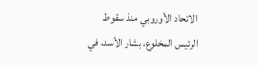الاتحاد الأوروبي منذ سقوط الرئيس المخلوع، بشار الأسد، في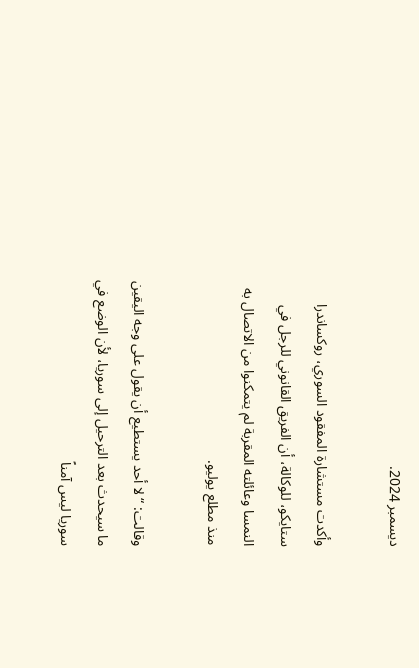ديسمبر 2024.

وأكدت مستشارة المفقود السوري، روكساندرا ستايكو، للوكالة، أن الفريق القانوني للرجل في النمسا وعائلته المقربة لم يتمكنوا من الاتصال به منذ مطلع يوليو.

وقالت: “لا أحد يستطيع أن يقول على وجه اليقين ما سيحدث بعد الترحيل إلى سوريا، لأن الوضع في سوريا ليس آمناً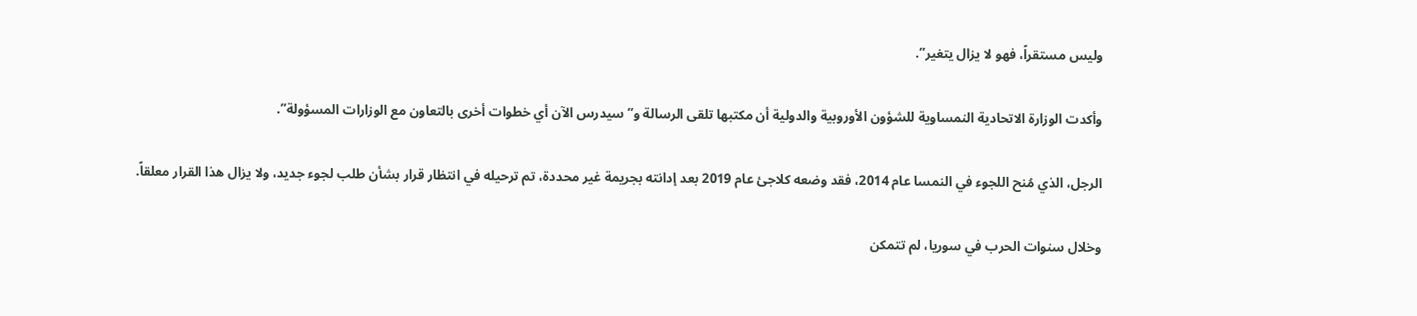وليس مستقراً، فهو لا يزال يتغير”.

وأكدت الوزارة الاتحادية النمساوية للشؤون الأوروبية والدولية أن مكتبها تلقى الرسالة و”سيدرس الآن أي خطوات أخرى بالتعاون مع الوزارات المسؤولة”.

الرجل، الذي مُنح اللجوء في النمسا عام 2014، فقد وضعه كلاجئ عام 2019 بعد إدانته بجريمة غير محددة، تم ترحيله في انتظار قرار بشأن طلب لجوء جديد، ولا يزال هذا القرار معلقاً.

وخلال سنوات الحرب في سوريا، لم تتمكن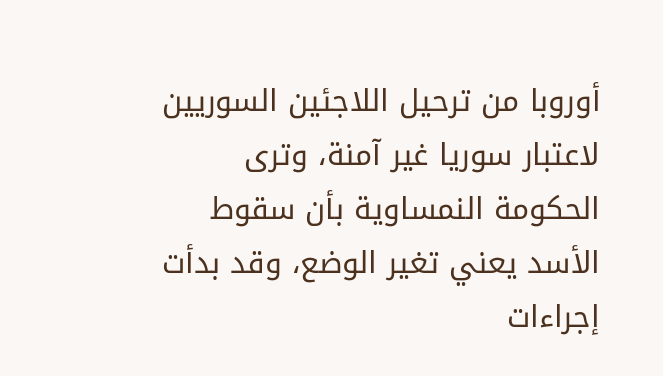أوروبا من ترحيل اللاجئين السوريين لاعتبار سوريا غير آمنة، وترى الحكومة النمساوية بأن سقوط الأسد يعني تغير الوضع، وقد بدأت إجراءات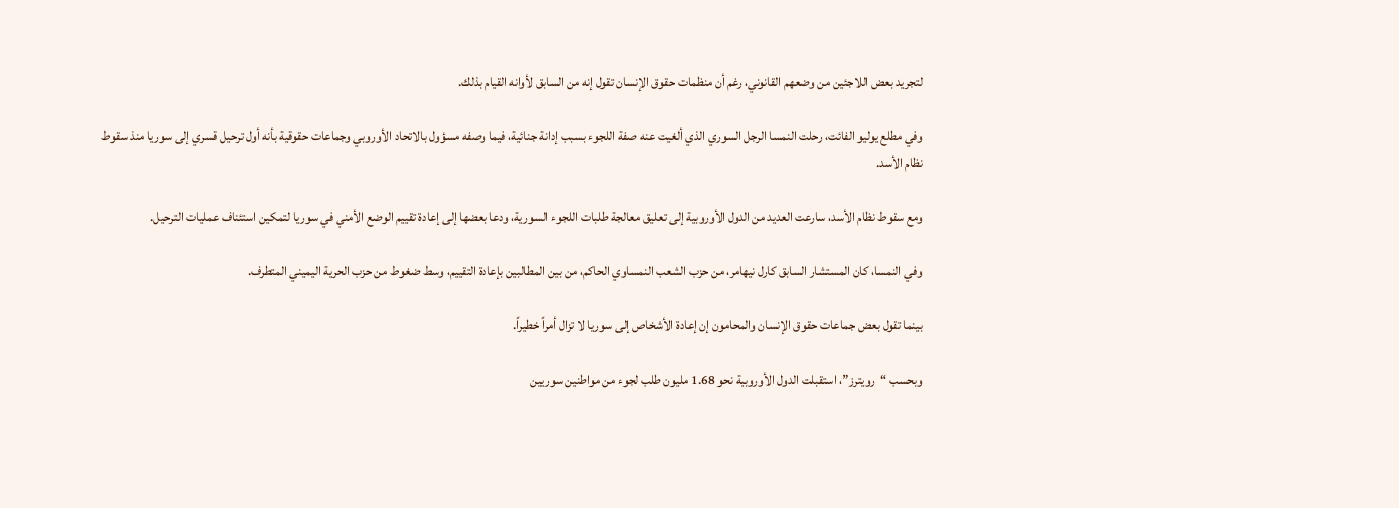لتجريد بعض اللاجئين من وضعهم القانوني، رغم أن منظمات حقوق الإنسان تقول إنه من السابق لأوانه القيام بذلك.

وفي مطلع يوليو الفائت، رحلت النمسا الرجل السوري الذي ألغيت عنه صفة اللجوء بسبب إدانة جنائية، فيما وصفه مسؤول بالاتحاد الأوروبي وجماعات حقوقية بأنه أول ترحيل قسري إلى سوريا منذ سقوط نظام الأسد.

ومع سقوط نظام الأسد، سارعت العديد من الدول الأوروبية إلى تعليق معالجة طلبات اللجوء السورية، ودعا بعضها إلى إعادة تقييم الوضع الأمني في سوريا لتمكين استئناف عمليات الترحيل.

وفي النمسا، كان المستشار السابق كارل نيهامر، من حزب الشعب النمساوي الحاكم، من بين المطالبين بإعادة التقييم، وسط ضغوط من حزب الحرية اليميني المتطرف.

بينما تقول بعض جماعات حقوق الإنسان والمحامون إن إعادة الأشخاص إلى سوريا لا تزال أمراً خطيراً.

وبحسب “رويترز”، استقبلت الدول الأوروبية نحو 1.68 مليون طلب لجوء من مواطنين سوريين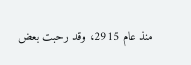منذ عام 2915، وقد رحبت بعض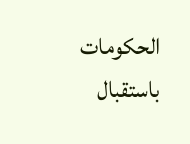الحكومات باستقبال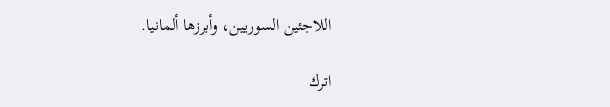اللاجئين السوريين، وأبرزها ألمانيا.

اترك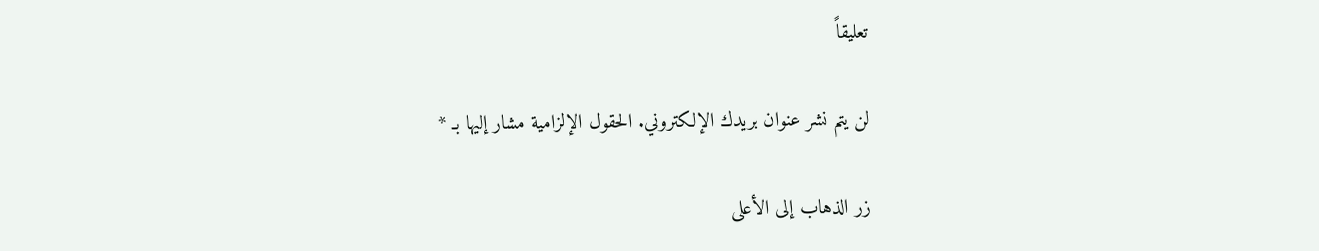تعليقاً

لن يتم نشر عنوان بريدك الإلكتروني. الحقول الإلزامية مشار إليها بـ *

زر الذهاب إلى الأعلى